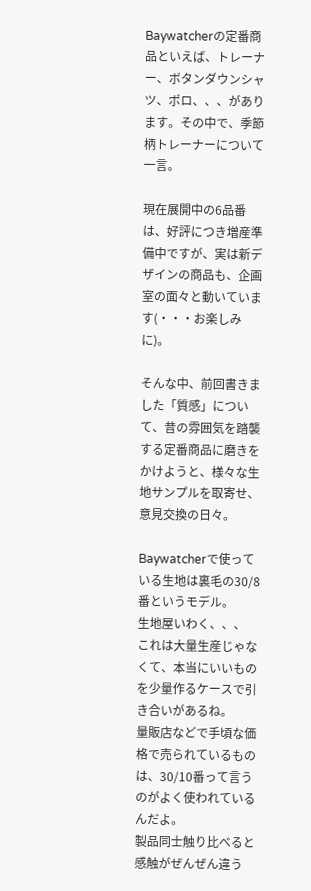Baywatcherの定番商品といえば、トレーナー、ボタンダウンシャツ、ポロ、、、があります。その中で、季節柄トレーナーについて一言。

現在展開中の6品番は、好評につき増産準備中ですが、実は新デザインの商品も、企画室の面々と動いています(・・・お楽しみに)。

そんな中、前回書きました「質感」について、昔の雰囲気を踏襲する定番商品に磨きをかけようと、様々な生地サンプルを取寄せ、意見交換の日々。

Baywatcherで使っている生地は裏毛の30/8番というモデル。
生地屋いわく、、、
これは大量生産じゃなくて、本当にいいものを少量作るケースで引き合いがあるね。
量販店などで手頃な価格で売られているものは、30/10番って言うのがよく使われているんだよ。
製品同士触り比べると感触がぜんぜん違う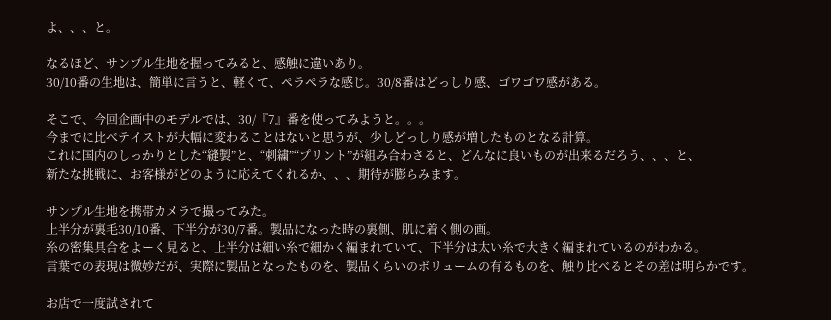よ、、、と。

なるほど、サンプル生地を握ってみると、感触に違いあり。
30/10番の生地は、簡単に言うと、軽くて、ペラペラな感じ。30/8番はどっしり感、ゴワゴワ感がある。

そこで、今回企画中のモデルでは、30/『7』番を使ってみようと。。。
今までに比べテイストが大幅に変わることはないと思うが、少しどっしり感が増したものとなる計算。
これに国内のしっかりとした“縫製”と、“刺繍”“プリント”が組み合わさると、どんなに良いものが出来るだろう、、、と、
新たな挑戦に、お客様がどのように応えてくれるか、、、期待が膨らみます。

サンプル生地を携帯カメラで撮ってみた。
上半分が裏毛30/10番、下半分が30/7番。製品になった時の裏側、肌に着く側の画。
糸の密集具合をよーく見ると、上半分は細い糸で細かく編まれていて、下半分は太い糸で大きく編まれているのがわかる。
言葉での表現は微妙だが、実際に製品となったものを、製品くらいのボリュームの有るものを、触り比べるとその差は明らかです。

お店で一度試されて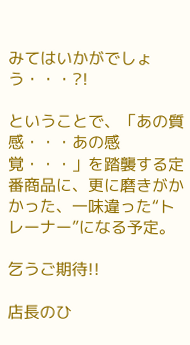みてはいかがでしょう・・・?!

ということで、「あの質感・・・あの感覚・・・」を踏襲する定番商品に、更に磨きがかかった、一味違った“トレーナー”になる予定。

乞うご期待!!

店長のひ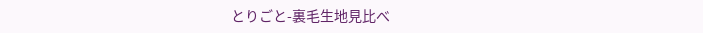とりごと-裏毛生地見比べ